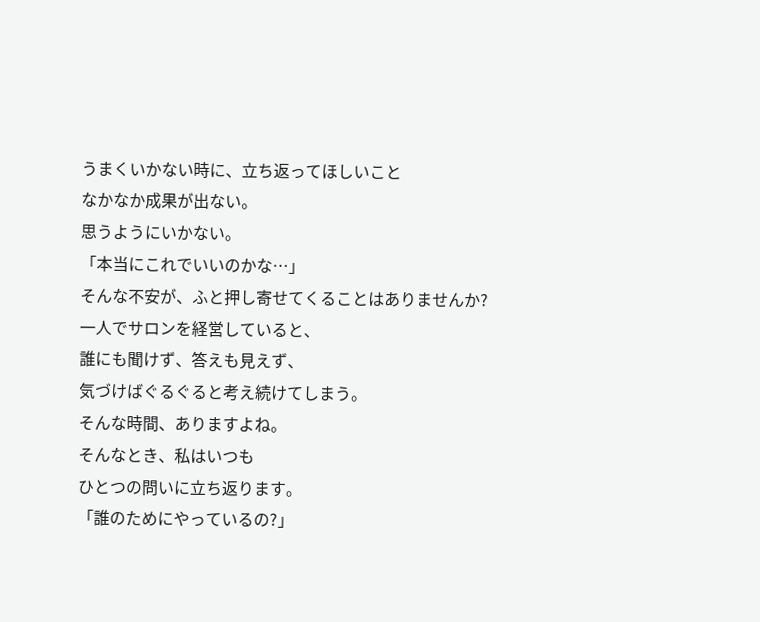うまくいかない時に、立ち返ってほしいこと
なかなか成果が出ない。
思うようにいかない。
「本当にこれでいいのかな…」
そんな不安が、ふと押し寄せてくることはありませんか?
一人でサロンを経営していると、
誰にも聞けず、答えも見えず、
気づけばぐるぐると考え続けてしまう。
そんな時間、ありますよね。
そんなとき、私はいつも
ひとつの問いに立ち返ります。
「誰のためにやっているの?」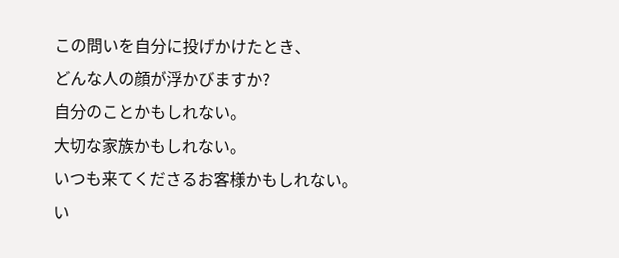この問いを自分に投げかけたとき、
どんな人の顔が浮かびますか?
自分のことかもしれない。
大切な家族かもしれない。
いつも来てくださるお客様かもしれない。
い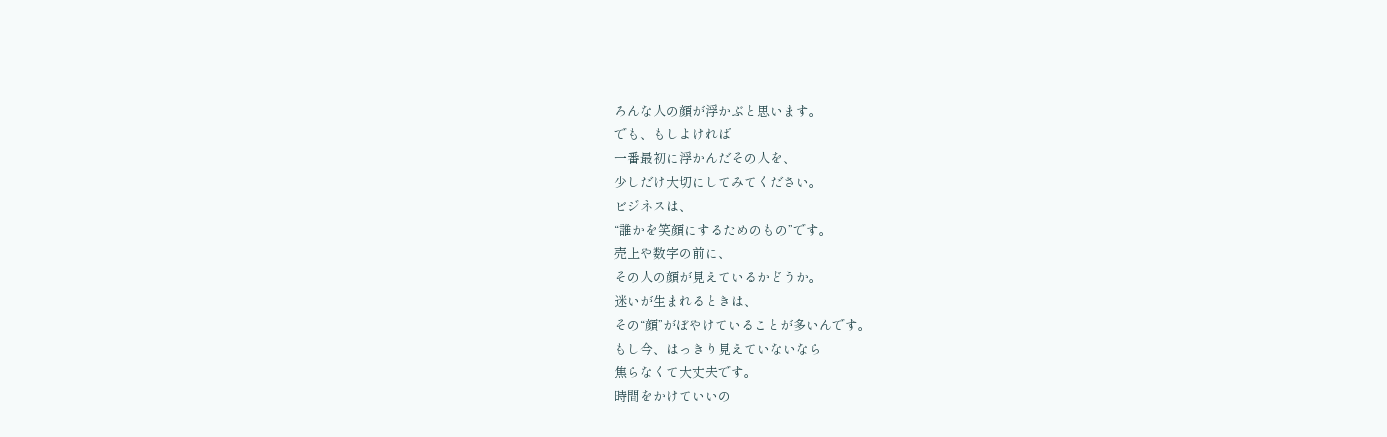ろんな人の顔が浮かぶと思います。
でも、もしよければ
一番最初に浮かんだその人を、
少しだけ大切にしてみてください。
ビジネスは、
“誰かを笑顔にするためのもの”です。
売上や数字の前に、
その人の顔が見えているかどうか。
迷いが生まれるときは、
その“顔”がぼやけていることが多いんです。
もし今、はっきり見えていないなら
焦らなくて大丈夫です。
時間をかけていいの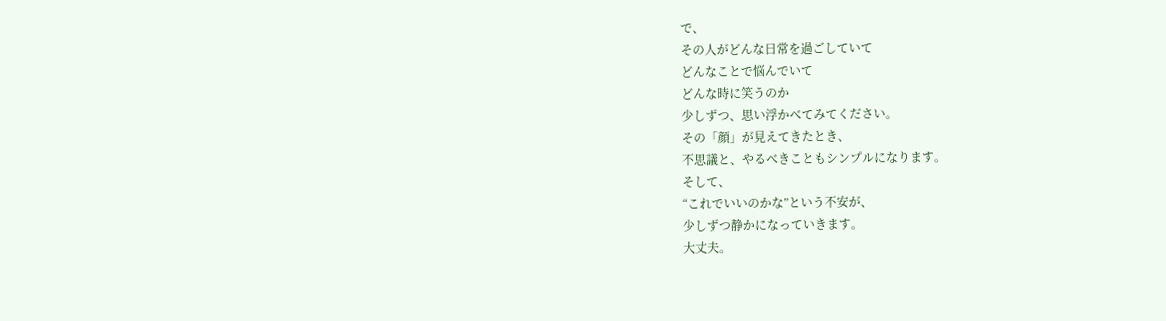で、
その人がどんな日常を過ごしていて
どんなことで悩んでいて
どんな時に笑うのか
少しずつ、思い浮かべてみてください。
その「顔」が見えてきたとき、
不思議と、やるべきこともシンプルになります。
そして、
“これでいいのかな”という不安が、
少しずつ静かになっていきます。
大丈夫。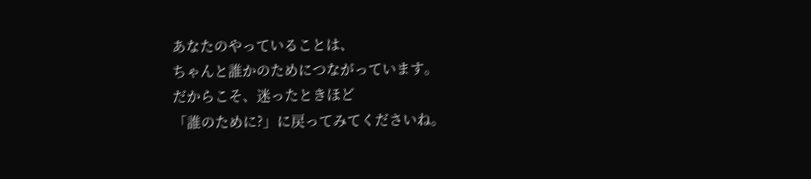あなたのやっていることは、
ちゃんと誰かのためにつながっています。
だからこそ、迷ったときほど
「誰のために?」に戻ってみてくださいね。